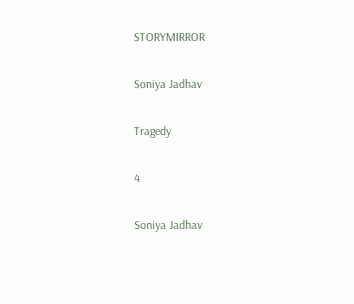STORYMIRROR

Soniya Jadhav

Tragedy

4

Soniya Jadhav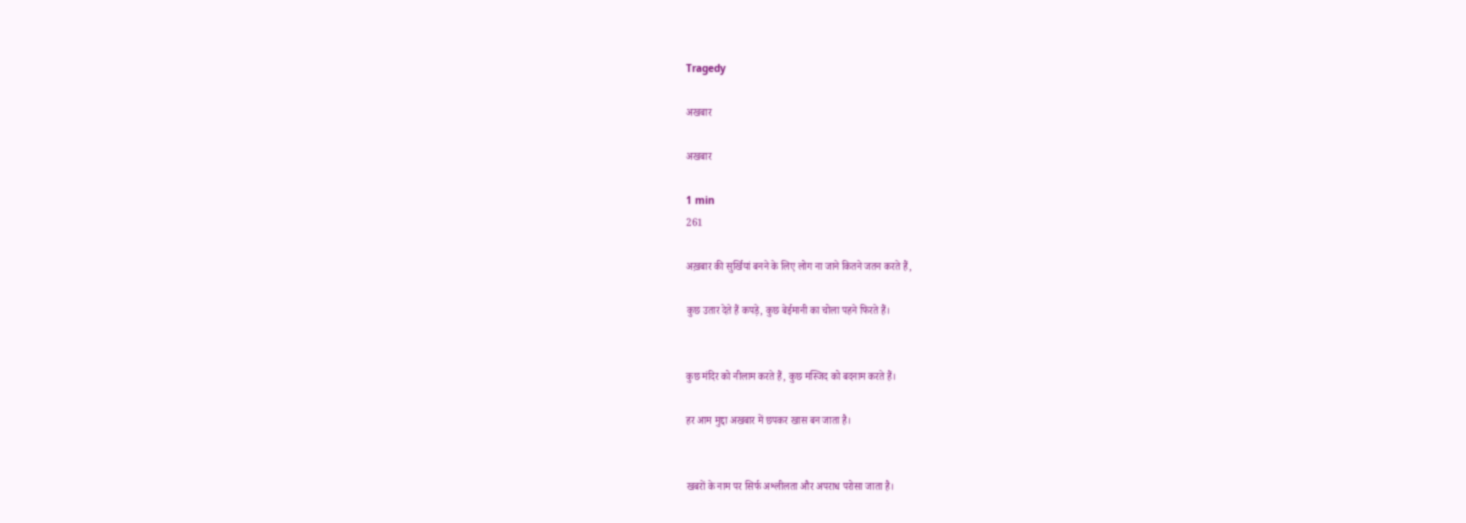Tragedy

अखबार

अखबार

1 min
261

अख़बार की सुर्खियां बनने के लिए लोग ना जाने कितने जतन करते हैं,

कुछ उतार देते हैं कपड़े, कुछ बेईमानी का चोला पहने फिरते हैं।


कुछ मंदिर को नीलाम करते हैं, कुछ मस्जिद को बदनाम करते हैं।

हर आम मुद्दा अखबार में छपकर खास बन जाता है।


खबरों के नाम पर सिर्फ अश्लीलता और अपराध परोसा जाता है।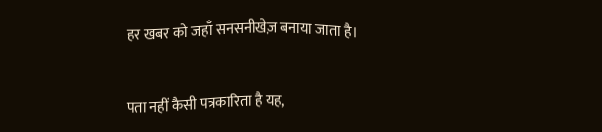हर खबर को जहाँ सनसनीखेज़ बनाया जाता है।


पता नहीं कैसी पत्रकारिता है यह,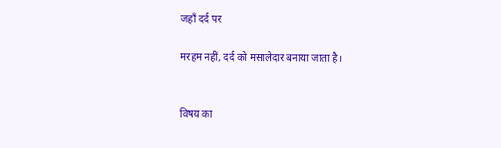जहाँ दर्द पर

मरहम नहीं, दर्द को मसालेदार बनाया जाता है।


विषय का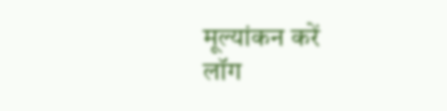मूल्यांकन करें
लॉग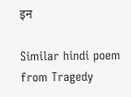इन

Similar hindi poem from Tragedy